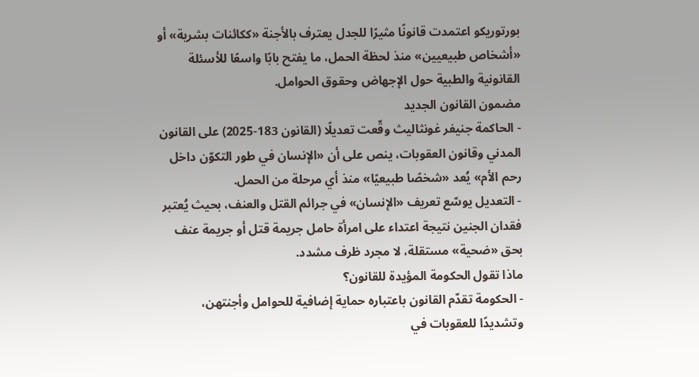بورتوريكو اعتمدت قانونًا مثيرًا للجدل يعترف بالأجنة «ككائنات بشرية» أو «أشخاص طبيعيين» منذ لحظة الحمل، ما يفتح بابًا واسعًا للأسئلة القانونية والطبية حول الإجهاض وحقوق الحوامل.
مضمون القانون الجديد
- الحاكمة جنيفر غونثاليث وقّعت تعديلًا (القانون 183-2025) على القانون المدني وقانون العقوبات، ينص على أن «الإنسان في طور التكوّن داخل رحم الأم» يُعد «شخصًا طبيعيًا» منذ أي مرحلة من الحمل.
- التعديل يوسّع تعريف «الإنسان» في جرائم القتل والعنف، بحيث يُعتبر فقدان الجنين نتيجة اعتداء على امرأة حامل جريمة قتل أو جريمة عنف بحق «ضحية» مستقلة، لا مجرد ظرف مشدد.
ماذا تقول الحكومة المؤيدة للقانون؟
- الحكومة تقدّم القانون باعتباره حماية إضافية للحوامل وأجنتهن، وتشديدًا للعقوبات في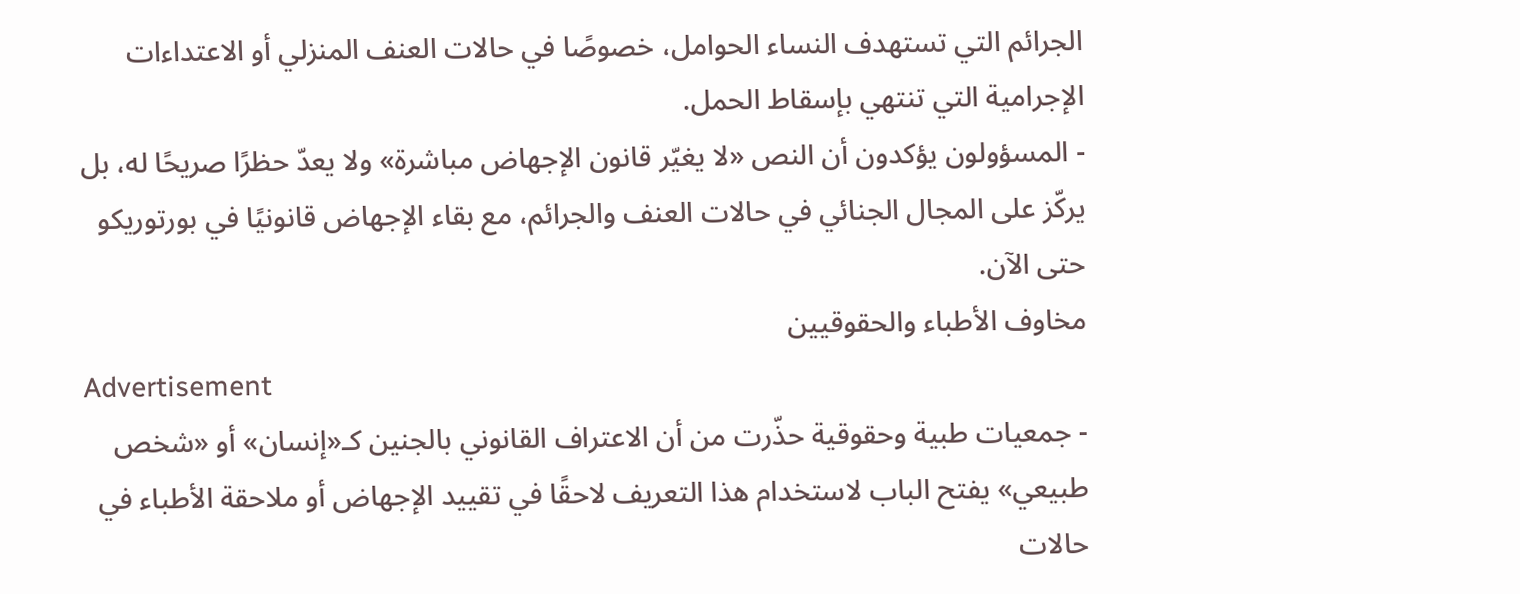الجرائم التي تستهدف النساء الحوامل، خصوصًا في حالات العنف المنزلي أو الاعتداءات الإجرامية التي تنتهي بإسقاط الحمل.
- المسؤولون يؤكدون أن النص «لا يغيّر قانون الإجهاض مباشرة» ولا يعدّ حظرًا صريحًا له، بل يركّز على المجال الجنائي في حالات العنف والجرائم، مع بقاء الإجهاض قانونيًا في بورتوريكو حتى الآن.
مخاوف الأطباء والحقوقيين
Advertisement
- جمعيات طبية وحقوقية حذّرت من أن الاعتراف القانوني بالجنين كـ«إنسان» أو «شخص طبيعي» يفتح الباب لاستخدام هذا التعريف لاحقًا في تقييد الإجهاض أو ملاحقة الأطباء في حالات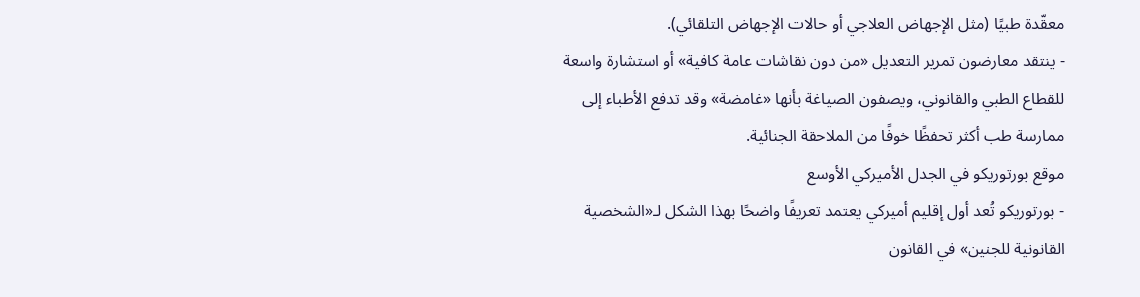معقّدة طبيًا (مثل الإجهاض العلاجي أو حالات الإجهاض التلقائي).
- ينتقد معارضون تمرير التعديل «من دون نقاشات عامة كافية» أو استشارة واسعة للقطاع الطبي والقانوني، ويصفون الصياغة بأنها «غامضة» وقد تدفع الأطباء إلى ممارسة طب أكثر تحفظًا خوفًا من الملاحقة الجنائية.
موقع بورتوريكو في الجدل الأميركي الأوسع
- بورتوريكو تُعد أول إقليم أميركي يعتمد تعريفًا واضحًا بهذا الشكل لـ«الشخصية القانونية للجنين» في القانون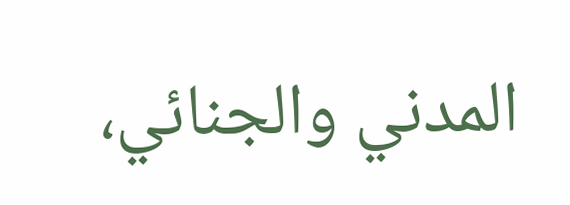المدني والجنائي،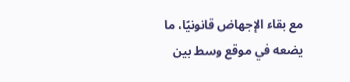مع بقاء الإجهاض قانونيًا، ما يضعه في موقع وسط بين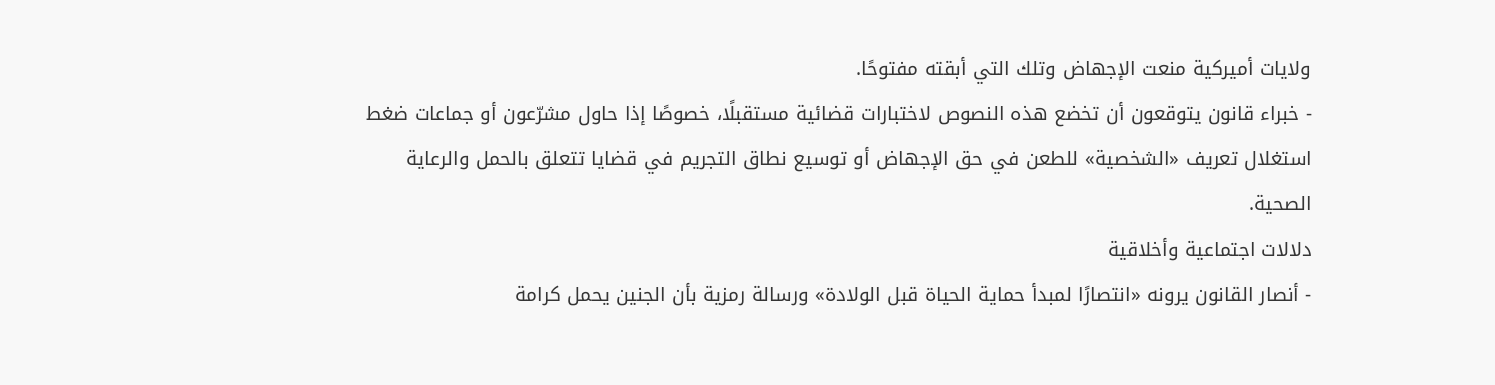ولايات أميركية منعت الإجهاض وتلك التي أبقته مفتوحًا.
- خبراء قانون يتوقعون أن تخضع هذه النصوص لاختبارات قضائية مستقبلًا، خصوصًا إذا حاول مشرّعون أو جماعات ضغط استغلال تعريف «الشخصية» للطعن في حق الإجهاض أو توسيع نطاق التجريم في قضايا تتعلق بالحمل والرعاية الصحية.
دلالات اجتماعية وأخلاقية
- أنصار القانون يرونه «انتصارًا لمبدأ حماية الحياة قبل الولادة» ورسالة رمزية بأن الجنين يحمل كرامة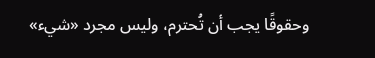وحقوقًا يجب أن تُحترم، وليس مجرد «شيء»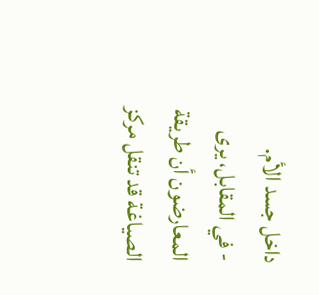داخل جسد الأم.
- في المقابل، يرى المعارضون أن طريقة الصياغة قد تنقل مركز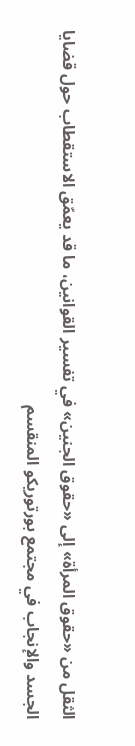الثقل من «حقوق المرأة» إلى «حقوق الجنين» في تفسير القوانين، ما قد يعمّق الاستقطاب حول قضايا الجسد والإنجاب في مجتمع بورتوريكو المنقسم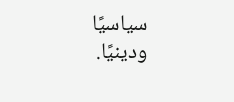سياسيًا ودينيًا.